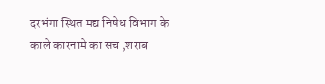दरभंगा स्थित मद्य निषेध विभाग के काले कारनामे का सच ,शराब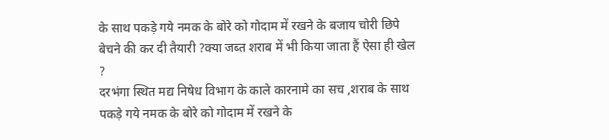के साथ पकड़े गये नमक के बोरे को गोदाम में रखने के बजाय चोरी छिपे बेचने की कर दी तैयारी ?क्या जब्त शराब में भी किया जाता हैं ऐसा ही खेल ?
दरभंगा स्थित मद्य निषेध विभाग के काले कारनामे का सच ,शराब के साथ पकड़े गये नमक के बोरे को गोदाम में रखने के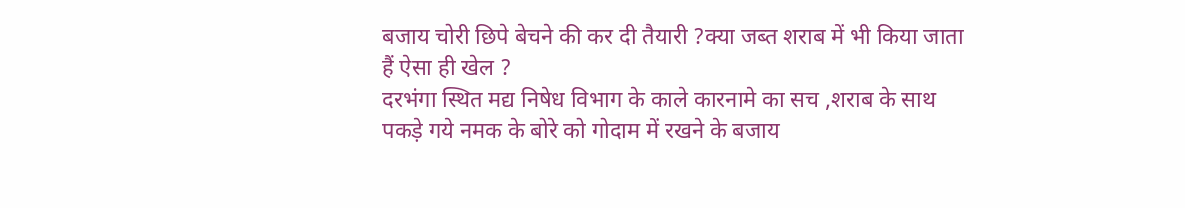बजाय चोरी छिपे बेचने की कर दी तैयारी ?क्या जब्त शराब में भी किया जाता हैं ऐसा ही खेल ?
दरभंगा स्थित मद्य निषेध विभाग के काले कारनामे का सच ,शराब के साथ पकड़े गये नमक के बोरे को गोदाम में रखने के बजाय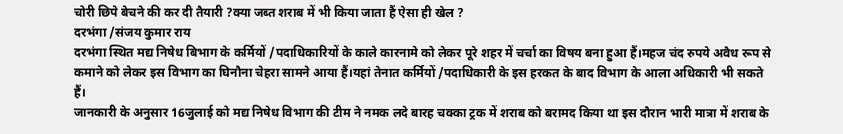चोरी छिपे बेचने की कर दी तैयारी ?क्या जब्त शराब में भी किया जाता हैं ऐसा ही खेल ?
दरभंगा /संजय कुमार राय
दरभंगा स्थित मद्य निषेध बिभाग के कर्मियों /पदाधिकारियों के काले कारनामे को लेकर पूरे शहर में चर्चा का विषय बना हुआ हैं।महज चंद रुपये अवैध रूप से कमाने को लेकर इस विभाग का घिनौना चेहरा सामने आया हैं।यहां तेनात कर्मियों /पदाधिकारी के इस हरकत के बाद विभाग के आला अधिकारी भी सकते हैं।
जानकारी के अनुसार 16जुलाई को मद्य निषेध विभाग की टीम ने नमक लदे बारह चक्का ट्रक में शराब को बरामद किया था इस दौरान भारी मात्रा में शराब के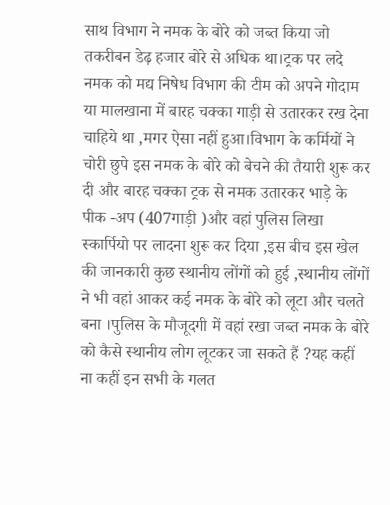साथ विभाग ने नमक के बोरे को जब्त किया जो तकरीबन डेढ़ हजार बोरे से अधिक था।ट्रक पर लदे नमक को मद्य निषेध विभाग की टीम को अपने गोदाम या मालखाना में बारह चक्का गाड़ी से उतारकर रख देना चाहिये था ,मगर ऐसा नहीं हुआ।विभाग के कर्मियों ने चोरी छुपे इस नमक के बोरे को बेचने की तैयारी शुरू कर दी और बारह चक्का ट्रक से नमक उतारकर भाड़े के पीक -अप (407गाड़ी )और वहां पुलिस लिखा स्कार्पियो पर लादना शुरू कर दिया ,इस बीच इस खेल की जानकारी कुछ स्थानीय लोंगों को हुई ,स्थानीय लोंगों ने भी वहां आकर कई नमक के बोरे को लूटा और चलते बना ।पुलिस के मौजूदगी में वहां रखा जब्त नमक के बोरे को कैसे स्थानीय लोग लूटकर जा सकते हैं ?यह कहीं ना कहीं इन सभी के गलत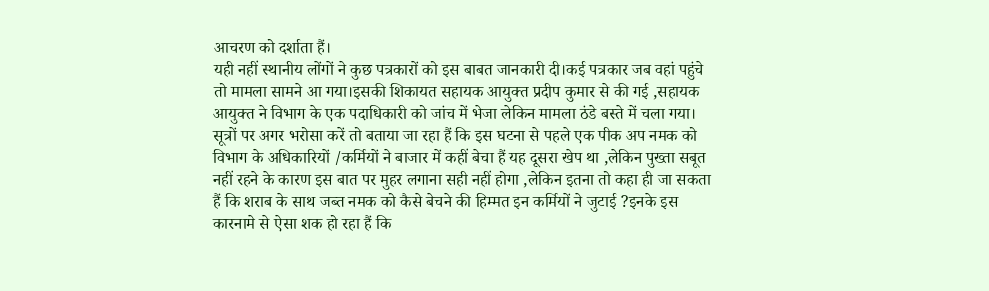आचरण को दर्शाता हैं।
यही नहीं स्थानीय लोंगों ने कुछ पत्रकारों को इस बाबत जानकारी दी।कई पत्रकार जब वहां पहुंचे तो मामला सामने आ गया।इसकी शिकायत सहायक आयुक्त प्रदीप कुमार से की गई ,सहायक आयुक्त ने विभाग के एक पदाधिकारी को जांच में भेजा लेकिन मामला ठंडे बस्ते में चला गया।
सूत्रों पर अगर भरोसा करें तो बताया जा रहा हैं कि इस घटना से पहले एक पीक अप नमक को विभाग के अधिकारियों /कर्मियों ने बाजार में कहीं बेचा हैं यह दूसरा खेप था ,लेकिन पुख्ता सबूत नहीं रहने के कारण इस बात पर मुहर लगाना सही नहीं होगा ,लेकिन इतना तो कहा ही जा सकता हैं कि शराब के साथ जब्त नमक को कैसे बेचने की हिम्मत इन कर्मियों ने जुटाई ?इनके इस कारनामे से ऐसा शक हो रहा हैं कि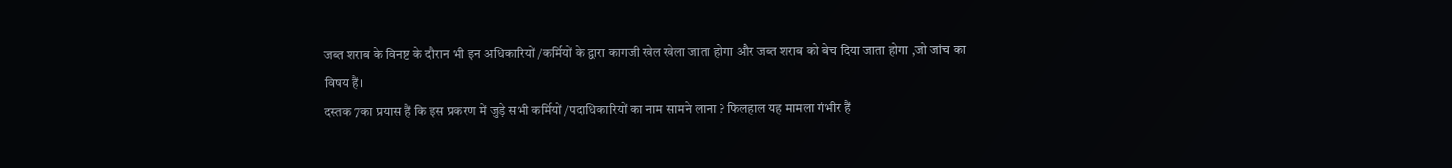जब्त शराब के विनष्ट के दौरान भी इन अधिकारियों /कर्मियों के द्वारा कागजी खेल खेला जाता होगा और जब्त शराब को बेच दिया जाता होगा ,जो जांच का विषय हैं।
दस्तक 7का प्रयास हैं कि इस प्रकरण में जुड़े सभी कर्मियों /पदाधिकारियों का नाम सामने लाना ? फिलहाल यह मामला गंभीर हैं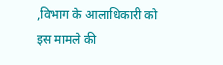,विभाग के आलाधिकारी को इस मामले की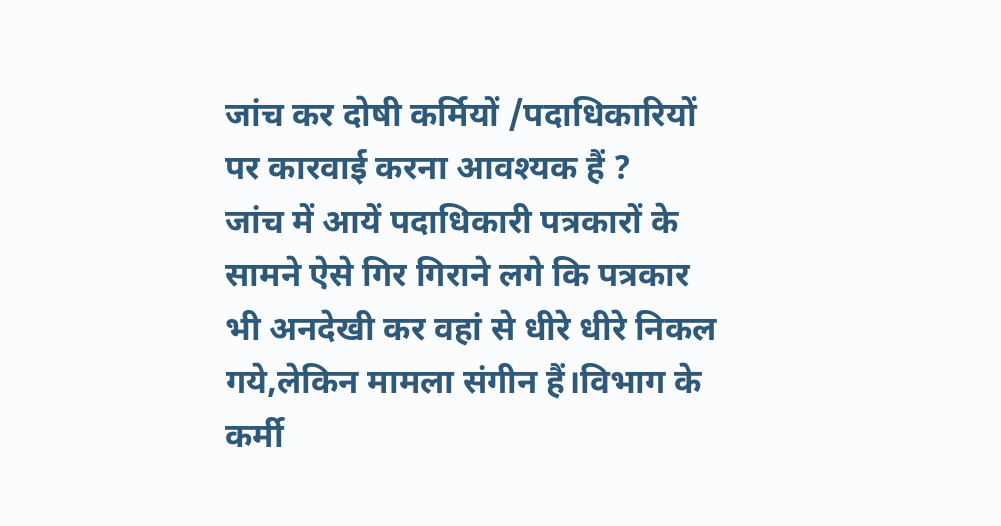जांच कर दोषी कर्मियों /पदाधिकारियों पर कारवाई करना आवश्यक हैं ?
जांच में आयें पदाधिकारी पत्रकारों के सामने ऐसे गिर गिराने लगे कि पत्रकार भी अनदेखी कर वहां से धीरे धीरे निकल गये,लेकिन मामला संगीन हैं।विभाग के कर्मी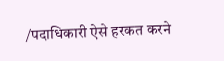/पदाधिकारी ऐसे हरकत करने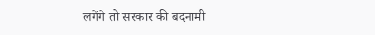लगेंगे तो सरकार की बदनामी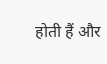होती हैं और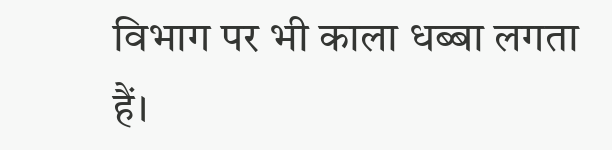विभाग पर भी काला धब्बा लगता हैं।